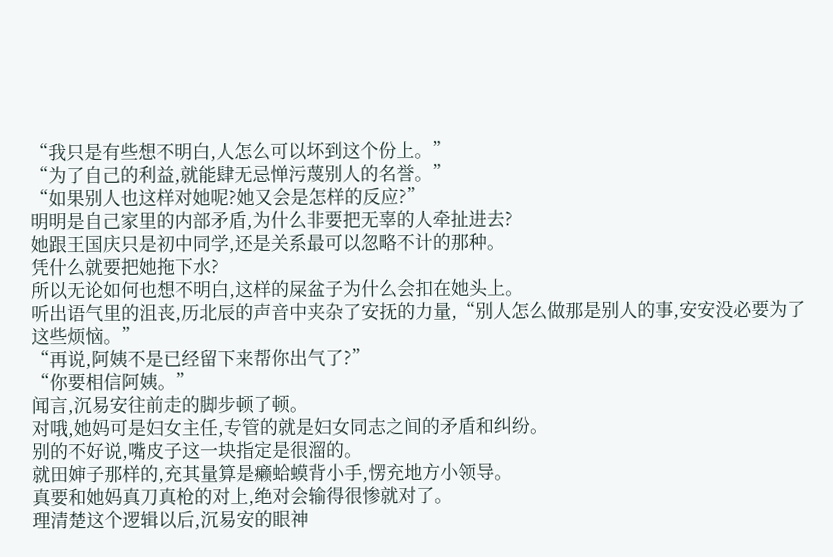“我只是有些想不明白,人怎么可以坏到这个份上。”
“为了自己的利益,就能肆无忌惮污蔑别人的名誉。”
“如果别人也这样对她呢?她又会是怎样的反应?”
明明是自己家里的内部矛盾,为什么非要把无辜的人牵扯进去?
她跟王国庆只是初中同学,还是关系最可以忽略不计的那种。
凭什么就要把她拖下水?
所以无论如何也想不明白,这样的屎盆子为什么会扣在她头上。
听出语气里的沮丧,历北辰的声音中夹杂了安抚的力量,“别人怎么做那是别人的事,安安没必要为了这些烦恼。”
“再说,阿姨不是已经留下来帮你出气了?”
“你要相信阿姨。”
闻言,沉易安往前走的脚步顿了顿。
对哦,她妈可是妇女主任,专管的就是妇女同志之间的矛盾和纠纷。
别的不好说,嘴皮子这一块指定是很溜的。
就田婶子那样的,充其量算是癞蛤蟆背小手,愣充地方小领导。
真要和她妈真刀真枪的对上,绝对会输得很惨就对了。
理清楚这个逻辑以后,沉易安的眼神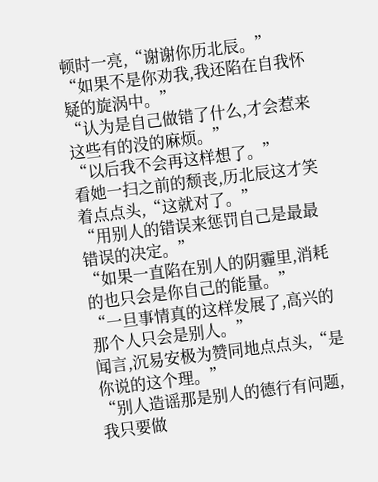顿时一亮,“谢谢你历北辰。”
“如果不是你劝我,我还陷在自我怀疑的旋涡中。”
“认为是自己做错了什么,才会惹来这些有的没的麻烦。”
“以后我不会再这样想了。”
看她一扫之前的颓丧,历北辰这才笑着点点头,“这就对了。”
“用别人的错误来惩罚自己是最最错误的决定。”
“如果一直陷在别人的阴霾里,消耗的也只会是你自己的能量。”
“一旦事情真的这样发展了,高兴的那个人只会是别人。”
闻言,沉易安极为赞同地点点头,“是你说的这个理。”
“别人造谣那是别人的德行有问题,我只要做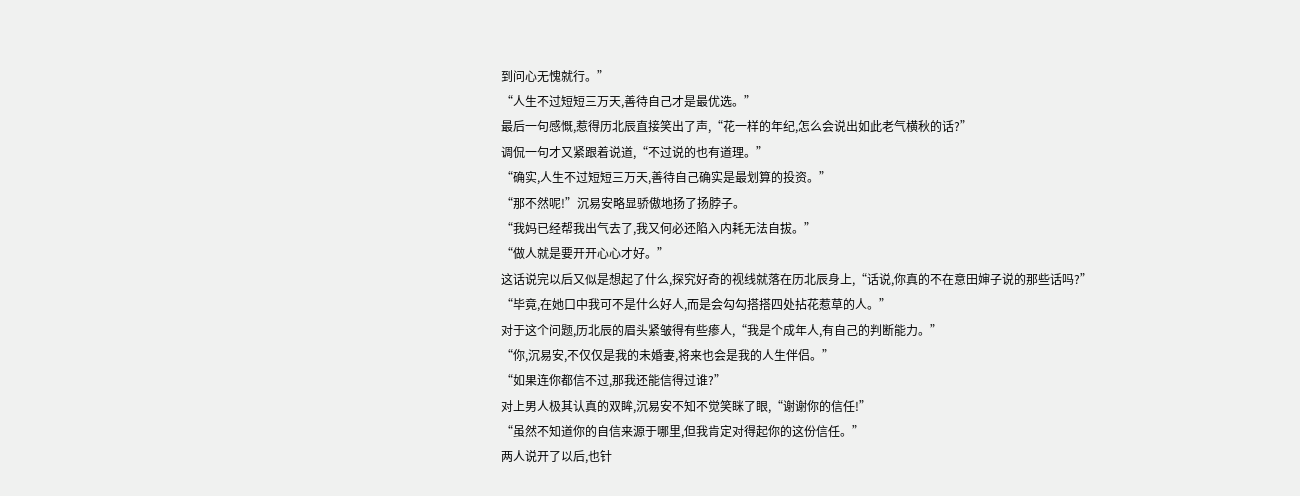到问心无愧就行。”
“人生不过短短三万天,善待自己才是最优选。”
最后一句感慨,惹得历北辰直接笑出了声,“花一样的年纪,怎么会说出如此老气横秋的话?”
调侃一句才又紧跟着说道,“不过说的也有道理。”
“确实,人生不过短短三万天,善待自己确实是最划算的投资。”
“那不然呢!”沉易安略显骄傲地扬了扬脖子。
“我妈已经帮我出气去了,我又何必还陷入内耗无法自拔。”
“做人就是要开开心心才好。”
这话说完以后又似是想起了什么,探究好奇的视线就落在历北辰身上,“话说,你真的不在意田婶子说的那些话吗?”
“毕竟,在她口中我可不是什么好人,而是会勾勾搭搭四处拈花惹草的人。”
对于这个问题,历北辰的眉头紧皱得有些瘆人,“我是个成年人,有自己的判断能力。”
“你,沉易安,不仅仅是我的未婚妻,将来也会是我的人生伴侣。”
“如果连你都信不过,那我还能信得过谁?”
对上男人极其认真的双眸,沉易安不知不觉笑眯了眼,“谢谢你的信任!”
“虽然不知道你的自信来源于哪里,但我肯定对得起你的这份信任。”
两人说开了以后,也针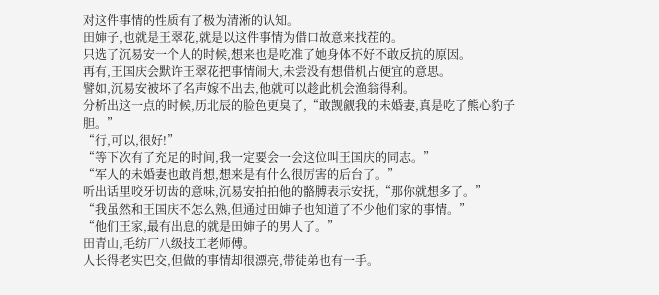对这件事情的性质有了极为清淅的认知。
田婶子,也就是王翠花,就是以这件事情为借口故意来找茬的。
只选了沉易安一个人的时候,想来也是吃准了她身体不好不敢反抗的原因。
再有,王国庆会默许王翠花把事情闹大,未尝没有想借机占便宜的意思。
譬如,沉易安被坏了名声嫁不出去,他就可以趁此机会渔翁得利。
分析出这一点的时候,历北辰的脸色更臭了,“敢觊觎我的未婚妻,真是吃了熊心豹子胆。”
“行,可以,很好!”
“等下次有了充足的时间,我一定要会一会这位叫王国庆的同志。”
“军人的未婚妻也敢肖想,想来是有什么很厉害的后台了。”
听出话里咬牙切齿的意味,沉易安拍拍他的骼膊表示安抚,“那你就想多了。”
“我虽然和王国庆不怎么熟,但通过田婶子也知道了不少他们家的事情。”
“他们王家,最有出息的就是田婶子的男人了。”
田青山,毛纺厂八级技工老师傅。
人长得老实巴交,但做的事情却很漂亮,带徒弟也有一手。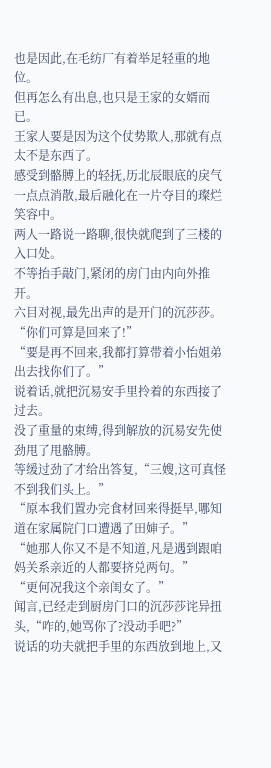也是因此,在毛纺厂有着举足轻重的地位。
但再怎么有出息,也只是王家的女婿而已。
王家人要是因为这个仗势欺人,那就有点太不是东西了。
感受到骼膊上的轻抚,历北辰眼底的戾气一点点消散,最后融化在一片夺目的璨烂笑容中。
两人一路说一路聊,很快就爬到了三楼的入口处。
不等抬手敲门,紧闭的房门由内向外推开。
六目对视,最先出声的是开门的沉莎莎。
“你们可算是回来了!”
“要是再不回来,我都打算带着小怡姐弟出去找你们了。”
说着话,就把沉易安手里拎着的东西接了过去。
没了重量的束缚,得到解放的沉易安先使劲甩了甩骼膊。
等缓过劲了才给出答复,“三嫂,这可真怪不到我们头上。”
“原本我们置办完食材回来得挺早,哪知道在家属院门口遭遇了田婶子。”
“她那人你又不是不知道,凡是遇到跟咱妈关系亲近的人都要挤兑两句。”
“更何况我这个亲闺女了。”
闻言,已经走到厨房门口的沉莎莎诧异扭头,“咋的,她骂你了?没动手吧?”
说话的功夫就把手里的东西放到地上,又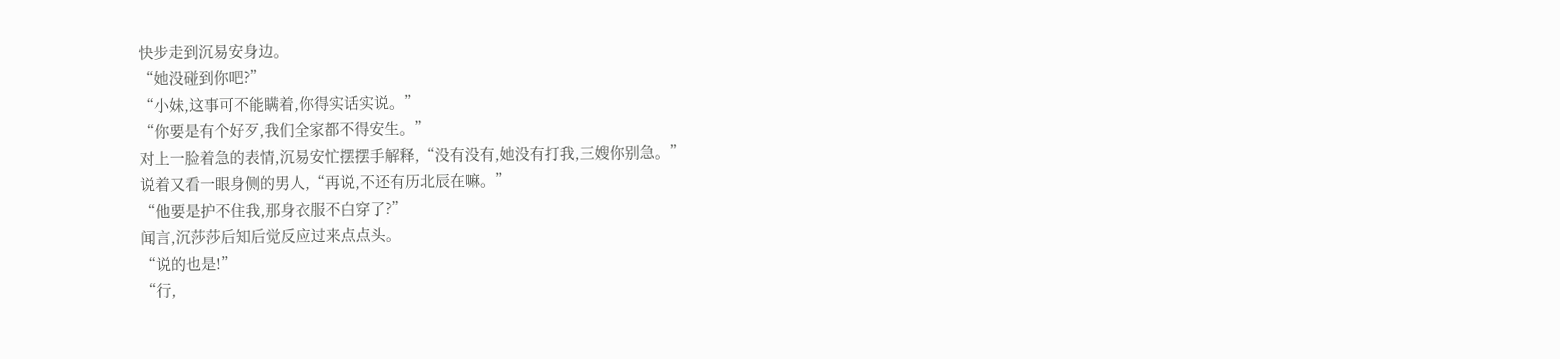快步走到沉易安身边。
“她没碰到你吧?”
“小妹,这事可不能瞒着,你得实话实说。”
“你要是有个好歹,我们全家都不得安生。”
对上一脸着急的表情,沉易安忙摆摆手解释,“没有没有,她没有打我,三嫂你别急。”
说着又看一眼身侧的男人,“再说,不还有历北辰在嘛。”
“他要是护不住我,那身衣服不白穿了?”
闻言,沉莎莎后知后觉反应过来点点头。
“说的也是!”
“行,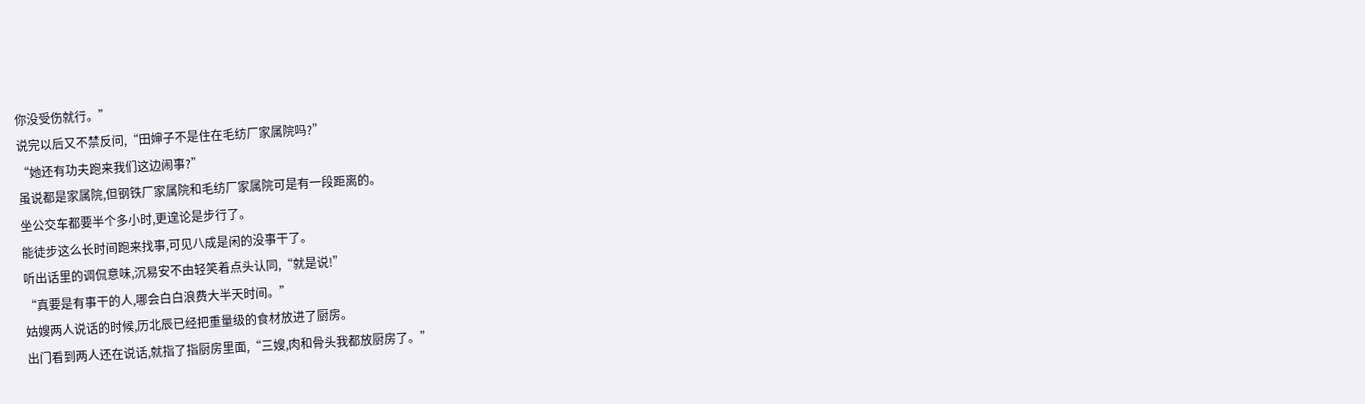你没受伤就行。”
说完以后又不禁反问,“田婶子不是住在毛纺厂家属院吗?”
“她还有功夫跑来我们这边闹事?”
虽说都是家属院,但钢铁厂家属院和毛纺厂家属院可是有一段距离的。
坐公交车都要半个多小时,更遑论是步行了。
能徒步这么长时间跑来找事,可见八成是闲的没事干了。
听出话里的调侃意味,沉易安不由轻笑着点头认同,“就是说!”
“真要是有事干的人,哪会白白浪费大半天时间。”
姑嫂两人说话的时候,历北辰已经把重量级的食材放进了厨房。
出门看到两人还在说话,就指了指厨房里面,“三嫂,肉和骨头我都放厨房了。”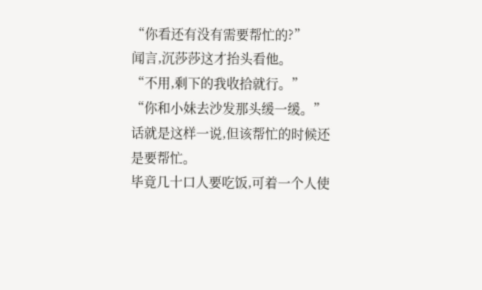“你看还有没有需要帮忙的?”
闻言,沉莎莎这才抬头看他。
“不用,剩下的我收拾就行。”
“你和小妹去沙发那头缓一缓。”
话就是这样一说,但该帮忙的时候还是要帮忙。
毕竟几十口人要吃饭,可着一个人使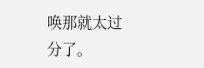唤那就太过分了。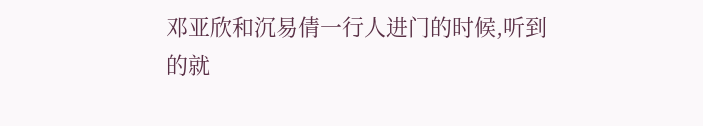邓亚欣和沉易倩一行人进门的时候,听到的就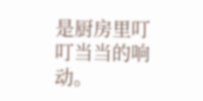是厨房里叮叮当当的响动。